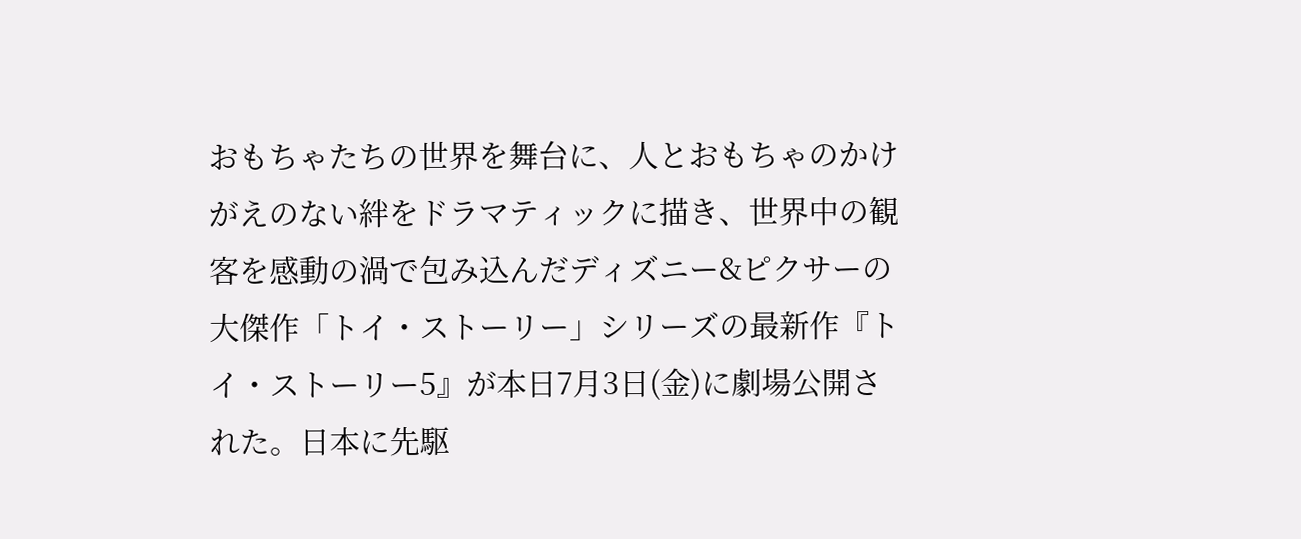おもちゃたちの世界を舞台に、人とおもちゃのかけがえのない絆をドラマティックに描き、世界中の観客を感動の渦で包み込んだディズニー&ピクサーの大傑作「トイ・ストーリー」シリーズの最新作『トイ・ストーリー5』が本日7月3日(金)に劇場公開された。日本に先駆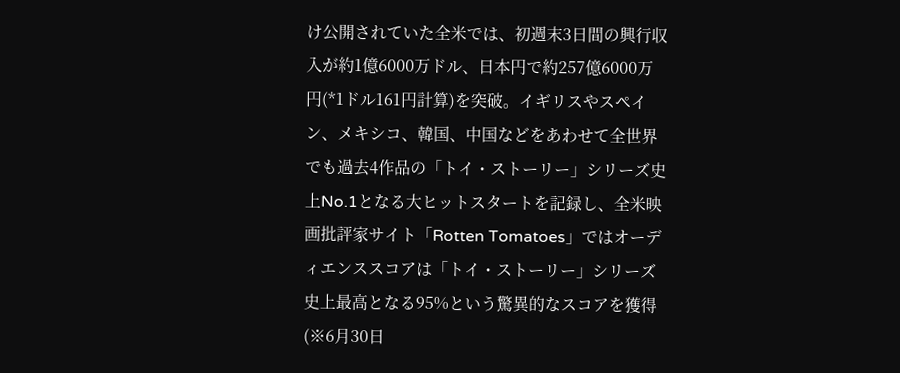け公開されていた全米では、初週末3日間の興行収入が約1億6000万ドル、日本円で約257億6000万円(*1ドル161円計算)を突破。イギリスやスペイン、メキシコ、韓国、中国などをあわせて全世界でも過去4作品の「トイ・ストーリー」シリーズ史上No.1となる大ヒットスタートを記録し、全米映画批評家サイト「Rotten Tomatoes」ではオーディエンススコアは「トイ・ストーリー」シリーズ史上最高となる95%という驚異的なスコアを獲得(※6月30日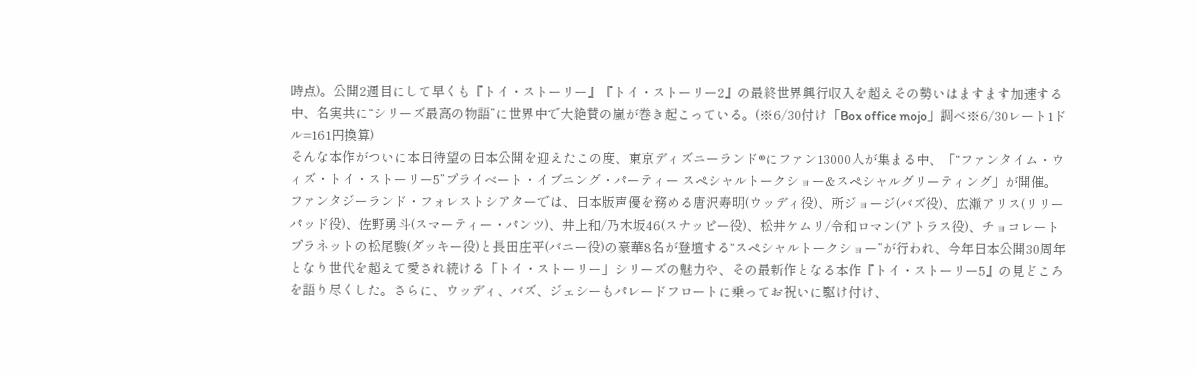時点)。公開2週目にして早くも『トイ・ストーリー』『トイ・ストーリー2』の最終世界興行収入を超えその勢いはますます加速する中、名実共に“シリーズ最高の物語”に世界中で大絶賛の嵐が巻き起こっている。(※6/30付け「Box office mojo」調べ※6/30レート1ドル=161円換算)
そんな本作がついに本日待望の日本公開を迎えたこの度、東京ディズニーランド®にファン13000人が集まる中、「“ファンタイム・ウィズ・トイ・ストーリー5”プライベート・イブニング・パーティー スペシャルトークショー&スペシャルグリーティング」が開催。ファンタジーランド・フォレストシアターでは、日本版声優を務める唐沢寿明(ウッディ役)、所ジョージ(バズ役)、広瀬アリス(リリーパッド役)、佐野勇斗(スマーティー・パンツ)、井上和/乃木坂46(スナッピー役)、松井ケムリ/令和ロマン(アトラス役)、チョコレートプラネットの松尾駿(ダッキー役)と長田庄平(バニー役)の豪華8名が登壇する“スペシャルトークショー”が行われ、今年日本公開30周年となり世代を超えて愛され続ける「トイ・ストーリー」シリーズの魅力や、その最新作となる本作『トイ・ストーリー5』の見どころを語り尽くした。さらに、ウッディ、バズ、ジェシーもパレードフロートに乗ってお祝いに駆け付け、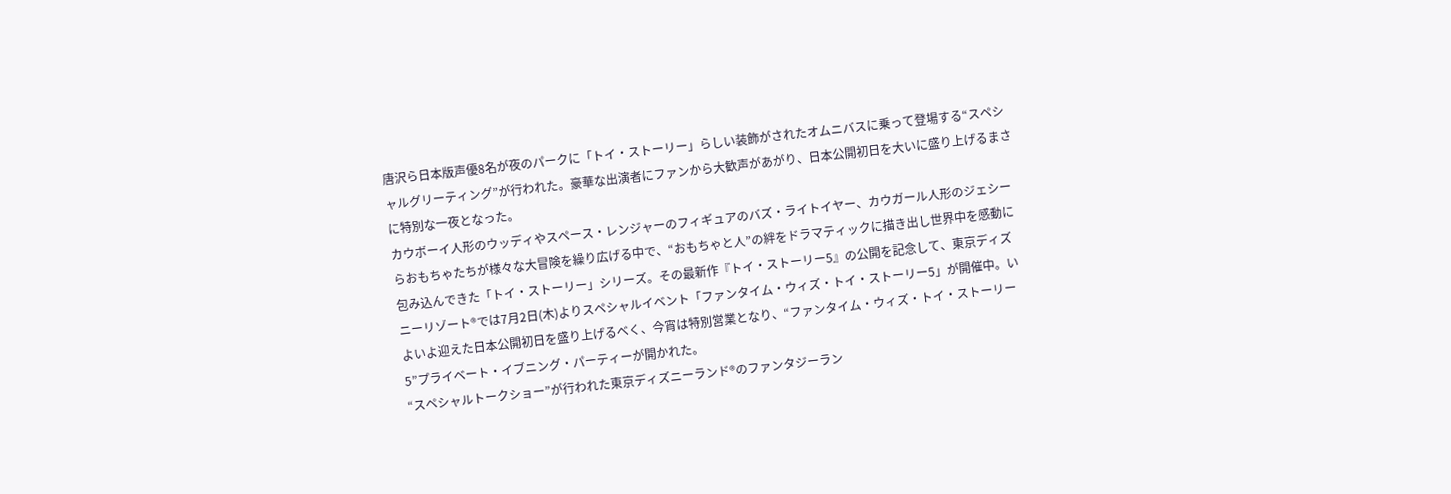唐沢ら日本版声優8名が夜のパークに「トイ・ストーリー」らしい装飾がされたオムニバスに乗って登場する“スペシャルグリーティング”が行われた。豪華な出演者にファンから大歓声があがり、日本公開初日を大いに盛り上げるまさに特別な一夜となった。
カウボーイ人形のウッディやスペース・レンジャーのフィギュアのバズ・ライトイヤー、カウガール人形のジェシーらおもちゃたちが様々な大冒険を繰り広げる中で、“おもちゃと人”の絆をドラマティックに描き出し世界中を感動に包み込んできた「トイ・ストーリー」シリーズ。その最新作『トイ・ストーリー5』の公開を記念して、東京ディズニーリゾート®では7月2日(木)よりスペシャルイベント「ファンタイム・ウィズ・トイ・ストーリー5」が開催中。いよいよ迎えた日本公開初日を盛り上げるべく、今宵は特別営業となり、“ファンタイム・ウィズ・トイ・ストーリー5”プライベート・イブニング・パーティーが開かれた。
“スペシャルトークショー”が行われた東京ディズニーランド®のファンタジーラン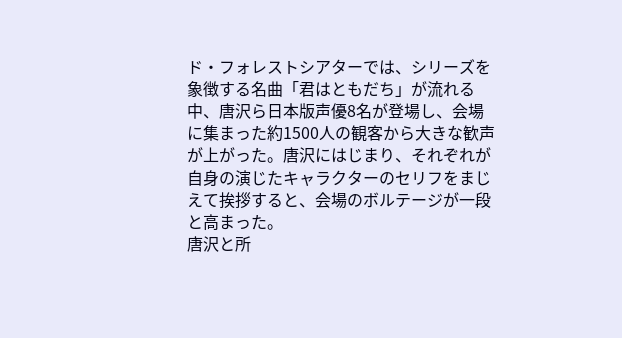ド・フォレストシアターでは、シリーズを象徴する名曲「君はともだち」が流れる中、唐沢ら日本版声優8名が登場し、会場に集まった約1500人の観客から大きな歓声が上がった。唐沢にはじまり、それぞれが自身の演じたキャラクターのセリフをまじえて挨拶すると、会場のボルテージが一段と高まった。
唐沢と所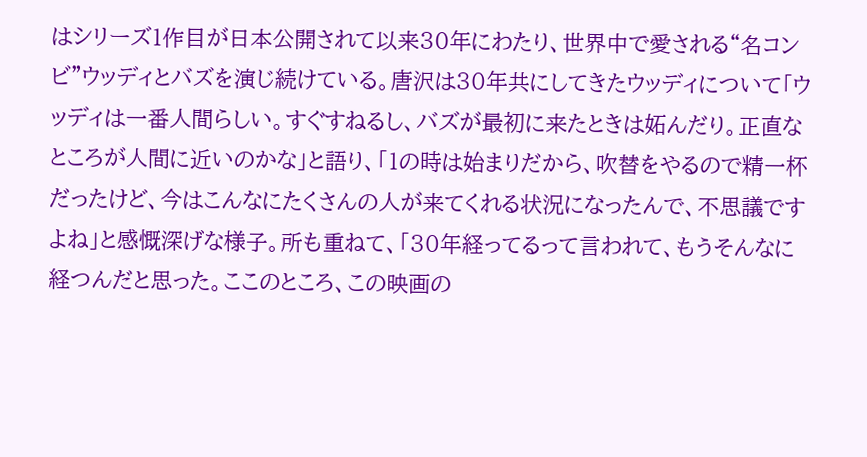はシリーズ1作目が日本公開されて以来30年にわたり、世界中で愛される“名コンビ”ウッディとバズを演じ続けている。唐沢は30年共にしてきたウッディについて「ウッディは一番人間らしい。すぐすねるし、バズが最初に来たときは妬んだり。正直なところが人間に近いのかな」と語り、「1の時は始まりだから、吹替をやるので精一杯だったけど、今はこんなにたくさんの人が来てくれる状況になったんで、不思議ですよね」と感慨深げな様子。所も重ねて、「30年経ってるって言われて、もうそんなに経つんだと思った。ここのところ、この映画の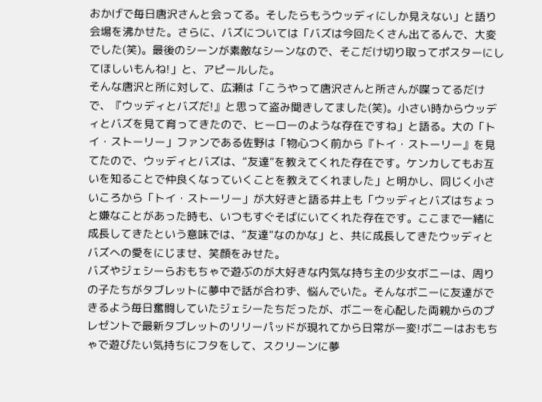おかげで毎日唐沢さんと会ってる。そしたらもうウッディにしか見えない」と語り会場を沸かせた。さらに、バズについては「バズは今回たくさん出てるんで、大変でした(笑)。最後のシーンが素敵なシーンなので、そこだけ切り取ってポスターにしてほしいもんね!」と、アピールした。
そんな唐沢と所に対して、広瀬は「こうやって唐沢さんと所さんが喋ってるだけで、『ウッディとバズだ!』と思って盗み聞きしてました(笑)。小さい時からウッディとバズを見て育ってきたので、ヒーローのような存在ですね」と語る。大の「トイ・ストーリー」ファンである佐野は「物心つく前から『トイ・ストーリー』を見てたので、ウッディとバズは、“友達”を教えてくれた存在です。ケンカしてもお互いを知ることで仲良くなっていくことを教えてくれました」と明かし、同じく小さいころから「トイ・ストーリー」が大好きと語る井上も「ウッディとバズはちょっと嫌なことがあった時も、いつもすぐそばにいてくれた存在です。ここまで一緒に成長してきたという意味では、“友達”なのかな」と、共に成長してきたウッディとバズへの愛をにじませ、笑顔をみせた。
バズやジェシーらおもちゃで遊ぶのが大好きな内気な持ち主の少女ボニーは、周りの子たちがタブレットに夢中で話が合わず、悩んでいた。そんなボニーに友達ができるよう毎日奮闘していたジェシーたちだったが、ボニーを心配した両親からのプレゼントで最新タブレットのリリーパッドが現れてから日常が一変!ボニーはおもちゃで遊びたい気持ちにフタをして、スクリーンに夢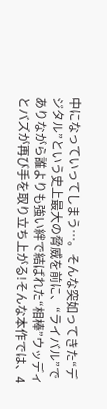中になっていってしまう…。そんな突如ってきた“デジタル”という史上最大の脅威を前に、“ライバル”でありながら誰よりも強い絆で結ばれた“相棒”ウッディとバズが再び手を取り立ち上がる!そんな本作では、4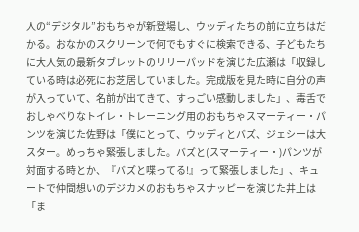人の“デジタル”おもちゃが新登場し、ウッディたちの前に立ちはだかる。おなかのスクリーンで何でもすぐに検索できる、子どもたちに大人気の最新タブレットのリリーパッドを演じた広瀬は「収録している時は必死にお芝居していました。完成版を見た時に自分の声が入っていて、名前が出てきて、すっごい感動しました」、毒舌でおしゃべりなトイレ・トレーニング用のおもちゃスマーティー・パンツを演じた佐野は「僕にとって、ウッディとバズ、ジェシーは大スター。めっちゃ緊張しました。バズと(スマーティー・)パンツが対面する時とか、『バズと喋ってる!』って緊張しました」、キュートで仲間想いのデジカメのおもちゃスナッピーを演じた井上は「ま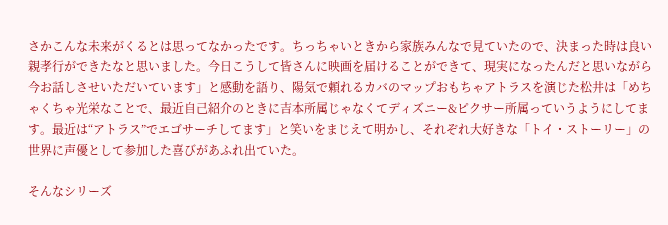さかこんな未来がくるとは思ってなかったです。ちっちゃいときから家族みんなで見ていたので、決まった時は良い親孝行ができたなと思いました。今日こうして皆さんに映画を届けることができて、現実になったんだと思いながら今お話しさせいただいています」と感動を語り、陽気で頼れるカバのマップおもちゃアトラスを演じた松井は「めちゃくちゃ光栄なことで、最近自己紹介のときに吉本所属じゃなくてディズニー&ピクサー所属っていうようにしてます。最近は“アトラス”でエゴサーチしてます」と笑いをまじえて明かし、それぞれ大好きな「トイ・ストーリー」の世界に声優として参加した喜びがあふれ出ていた。

そんなシリーズ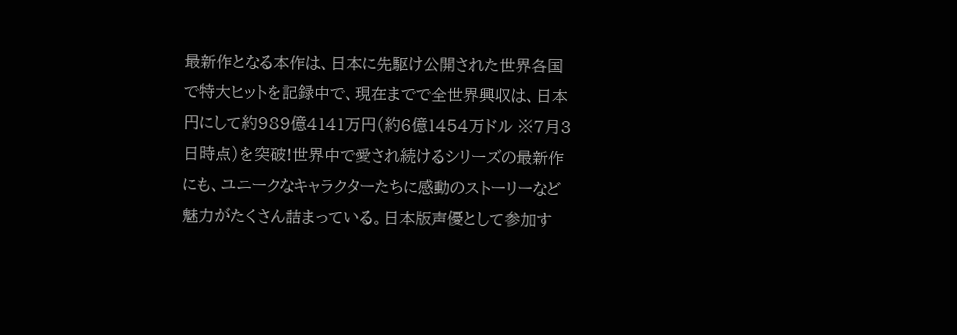最新作となる本作は、日本に先駆け公開された世界各国で特大ヒットを記録中で、現在までで全世界興収は、日本円にして約989億4141万円(約6億1454万ドル ※7月3日時点)を突破!世界中で愛され続けるシリーズの最新作にも、ユニークなキャラクターたちに感動のストーリーなど魅力がたくさん詰まっている。日本版声優として参加す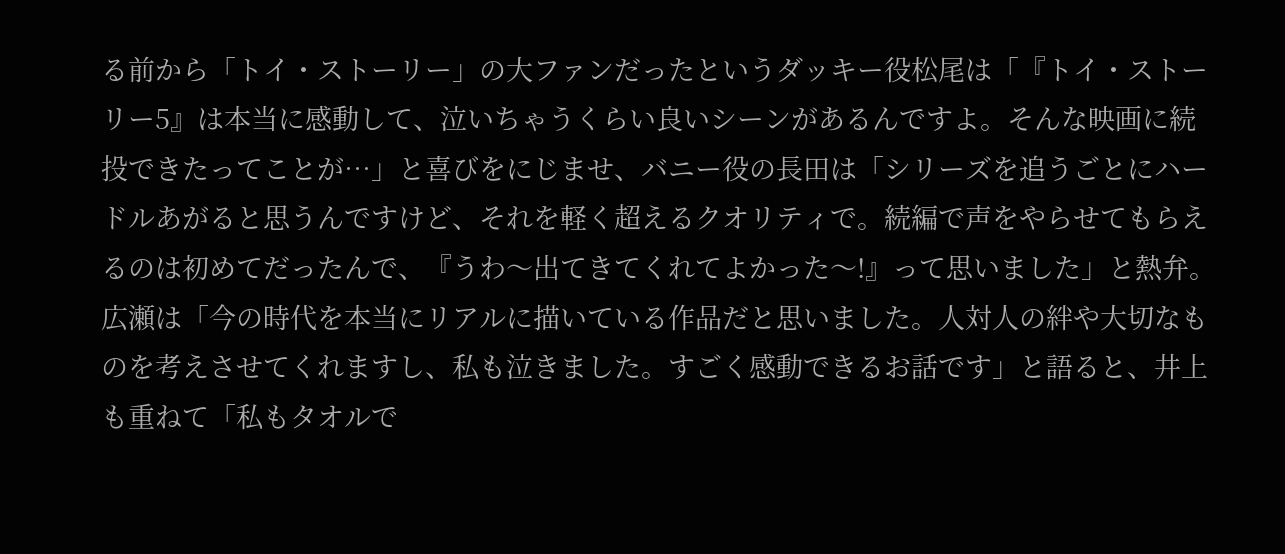る前から「トイ・ストーリー」の大ファンだったというダッキー役松尾は「『トイ・ストーリー5』は本当に感動して、泣いちゃうくらい良いシーンがあるんですよ。そんな映画に続投できたってことが…」と喜びをにじませ、バニー役の長田は「シリーズを追うごとにハードルあがると思うんですけど、それを軽く超えるクオリティで。続編で声をやらせてもらえるのは初めてだったんで、『うわ〜出てきてくれてよかった〜!』って思いました」と熱弁。広瀬は「今の時代を本当にリアルに描いている作品だと思いました。人対人の絆や大切なものを考えさせてくれますし、私も泣きました。すごく感動できるお話です」と語ると、井上も重ねて「私もタオルで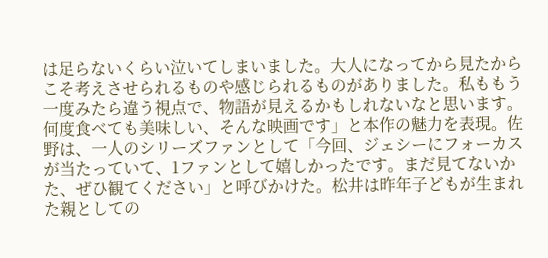は足らないくらい泣いてしまいました。大人になってから見たからこそ考えさせられるものや感じられるものがありました。私ももう一度みたら違う視点で、物語が見えるかもしれないなと思います。何度食べても美味しい、そんな映画です」と本作の魅力を表現。佐野は、一人のシリーズファンとして「今回、ジェシーにフォーカスが当たっていて、1ファンとして嬉しかったです。まだ見てないかた、ぜひ観てください」と呼びかけた。松井は昨年子どもが生まれた親としての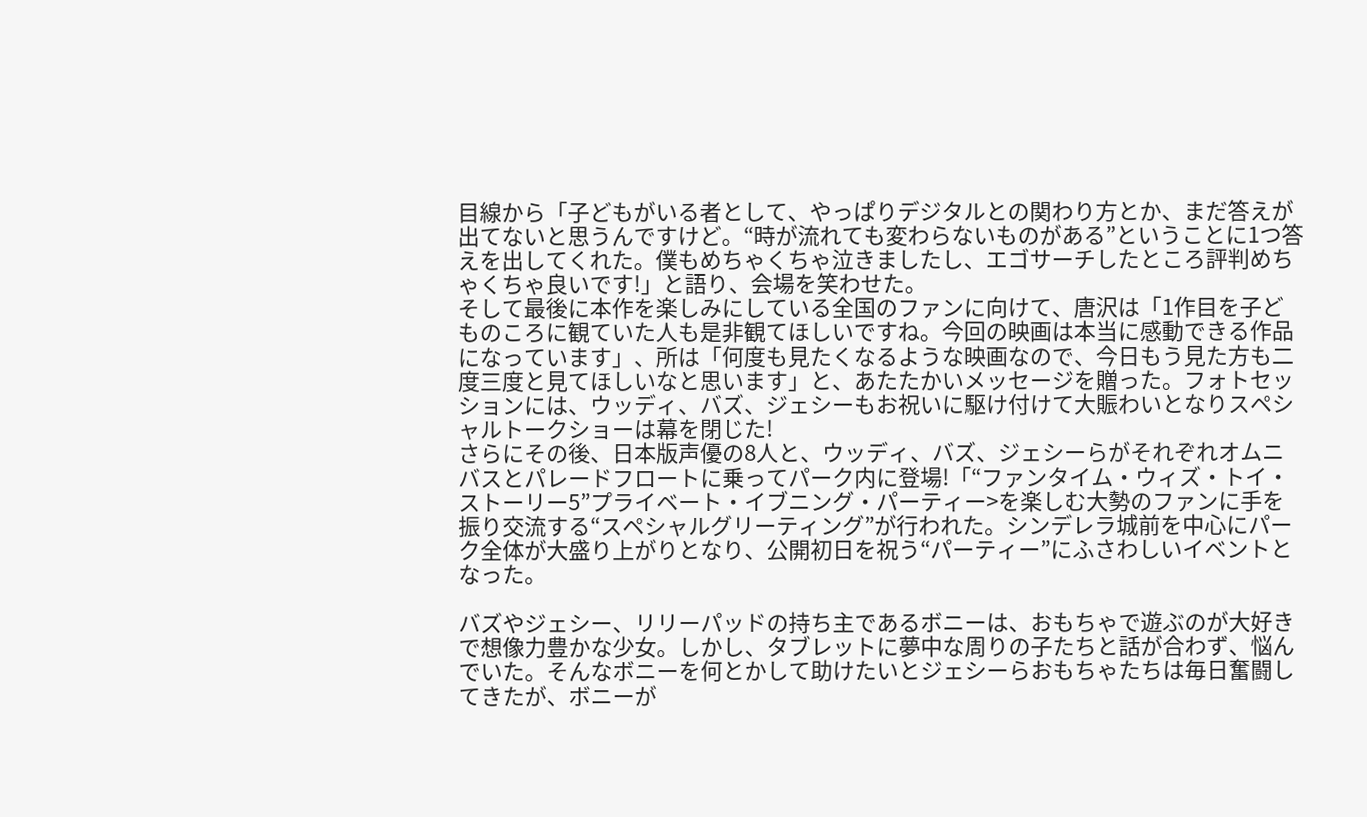目線から「子どもがいる者として、やっぱりデジタルとの関わり方とか、まだ答えが出てないと思うんですけど。“時が流れても変わらないものがある”ということに1つ答えを出してくれた。僕もめちゃくちゃ泣きましたし、エゴサーチしたところ評判めちゃくちゃ良いです!」と語り、会場を笑わせた。
そして最後に本作を楽しみにしている全国のファンに向けて、唐沢は「1作目を子どものころに観ていた人も是非観てほしいですね。今回の映画は本当に感動できる作品になっています」、所は「何度も見たくなるような映画なので、今日もう見た方も二度三度と見てほしいなと思います」と、あたたかいメッセージを贈った。フォトセッションには、ウッディ、バズ、ジェシーもお祝いに駆け付けて大賑わいとなりスペシャルトークショーは幕を閉じた!
さらにその後、日本版声優の8人と、ウッディ、バズ、ジェシーらがそれぞれオムニバスとパレードフロートに乗ってパーク内に登場!「“ファンタイム・ウィズ・トイ・ストーリー5”プライベート・イブニング・パーティー>を楽しむ大勢のファンに手を振り交流する“スペシャルグリーティング”が行われた。シンデレラ城前を中心にパーク全体が大盛り上がりとなり、公開初日を祝う“パーティー”にふさわしいイベントとなった。

バズやジェシー、リリーパッドの持ち主であるボニーは、おもちゃで遊ぶのが大好きで想像力豊かな少女。しかし、タブレットに夢中な周りの子たちと話が合わず、悩んでいた。そんなボニーを何とかして助けたいとジェシーらおもちゃたちは毎日奮闘してきたが、ボニーが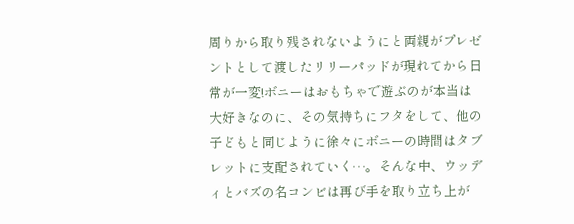周りから取り残されないようにと両親がプレゼントとして渡したリリーパッドが現れてから日常が一変!ボニーはおもちゃで遊ぶのが本当は大好きなのに、その気持ちにフタをして、他の子どもと同じように徐々にボニーの時間はタブレットに支配されていく…。そんな中、ウッディとバズの名コンビは再び手を取り立ち上が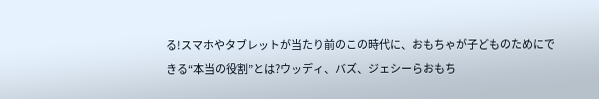る!スマホやタブレットが当たり前のこの時代に、おもちゃが子どものためにできる“本当の役割”とは?ウッディ、バズ、ジェシーらおもち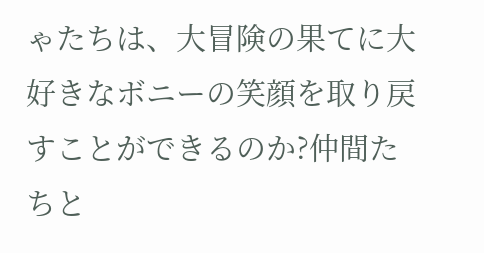ゃたちは、大冒険の果てに大好きなボニーの笑顔を取り戻すことができるのか?仲間たちと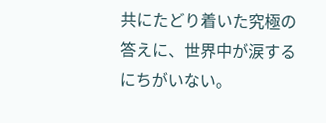共にたどり着いた究極の答えに、世界中が涙するにちがいない。